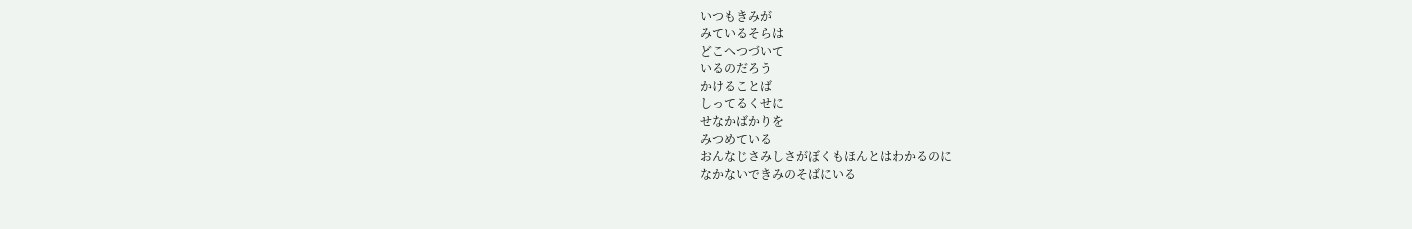いつもきみが
みているそらは
どこへつづいて
いるのだろう
かけることば
しってるくせに
せなかばかりを
みつめている
おんなじさみしさがぼくもほんとはわかるのに
なかないできみのそばにいる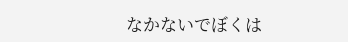なかないでぼくは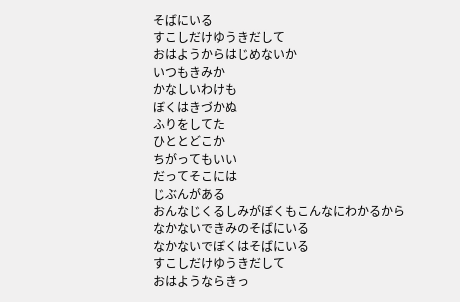そばにいる
すこしだけゆうきだして
おはようからはじめないか
いつもきみか
かなしいわけも
ぼくはきづかぬ
ふりをしてた
ひととどこか
ちがってもいい
だってそこには
じぶんがある
おんなじくるしみがぼくもこんなにわかるから
なかないできみのそばにいる
なかないでぼくはそばにいる
すこしだけゆうきだして
おはようならきっ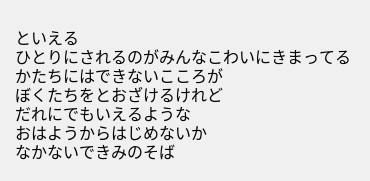といえる
ひとりにされるのがみんなこわいにきまってる
かたちにはできないこころが
ぼくたちをとおざけるけれど
だれにでもいえるような
おはようからはじめないか
なかないできみのそば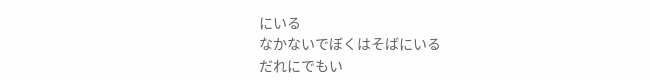にいる
なかないでぼくはそばにいる
だれにでもい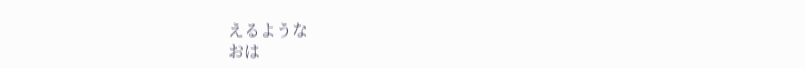えるような
おは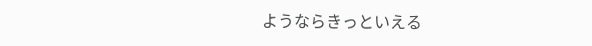ようならきっといえる